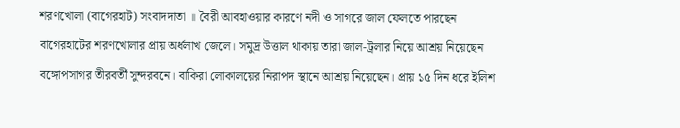শরণখোলা (বাগেরহাট) সংবাদদাতা ॥ বৈরী আবহাওয়ার কারণে নদী ও সাগরে জাল ফেলতে পারছেন বাগেরহাটের শরণখোলার প্রায় অর্ধলাখ জেলে। সমুদ্র উত্তাল থাকায় তারা জাল-ট্রলার নিয়ে আশ্রয় নিয়েছেন বঙ্গোপসাগর তীরবর্তী সুন্দরবনে। বাকিরা লোকালয়ের নিরাপদ স্থানে আশ্রয় নিয়েছেন। প্রায় ১৫ দিন ধরে ইলিশ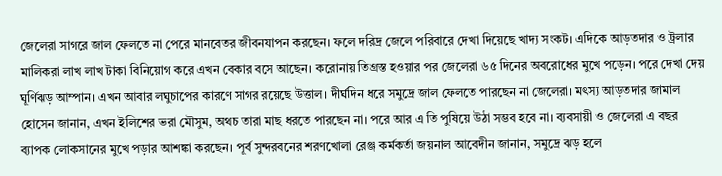জেলেরা সাগরে জাল ফেলতে না পেরে মানবেতর জীবনযাপন করছেন। ফলে দরিদ্র জেলে পরিবারে দেখা দিয়েছে খাদ্য সংকট। এদিকে আড়তদার ও ট্রলার মালিকরা লাখ লাখ টাকা বিনিয়োগ করে এখন বেকার বসে আছেন। করোনায় তিগ্রস্ত হওয়ার পর জেলেরা ৬৫ দিনের অবরোধের মুখে পড়েন। পরে দেখা দেয় ঘূর্ণিঝড় আম্পান। এখন আবার লঘুচাপের কারণে সাগর রয়েছে উত্তাল। দীর্ঘদিন ধরে সমুদ্রে জাল ফেলতে পারছেন না জেলেরা। মৎস্য আড়তদার জামাল হোসেন জানান, এখন ইলিশের ভরা মৌসুম, অথচ তারা মাছ ধরতে পারছেন না। পরে আর এ তি পুষিয়ে উঠা সম্ভব হবে না। ব্যবসায়ী ও জেলেরা এ বছর ব্যাপক লোকসানের মুখে পড়ার আশঙ্কা করছেন। পূর্ব সুন্দরবনের শরণখোলা রেঞ্জ কর্মকর্তা জয়নাল আবেদীন জানান, সমুদ্রে ঝড় হলে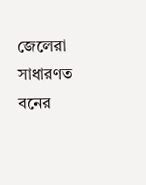জেলেরা সাধারণত বনের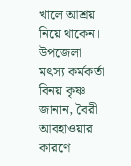খালে আশ্রয় নিয়ে থাকেন। উপজেলা মৎস্য কর্মকর্তা বিনয় কৃষ্ণ জানান, বৈরী আবহাওয়ার কারণে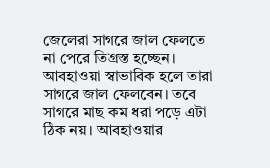জেলেরা সাগরে জাল ফেলতে না পেরে তিগ্রস্ত হচ্ছেন। আবহাওয়া স্বাভাবিক হলে তারা সাগরে জাল ফেলবেন। তবে সাগরে মাছ কম ধরা পড়ে এটা ঠিক নয়। আবহাওয়ার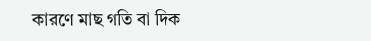কারণে মাছ গতি বা দিক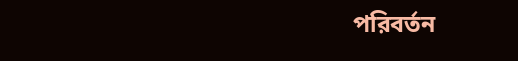পরিবর্তন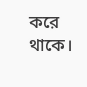করে থাকে।